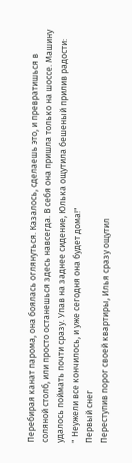Перебирая канат парома, она боялась оглянуться. Казалось, сделаешь это, и превратишься в соляной столб, или просто останешься здесь навсегда. В себя она пришла только на шоссе. Машину удалось поймать почти сразу. Упав на заднее сидение, Юлька ощутила бешеный прилив радости:
" Неужели все кончилось, и уже сегодня она будет дома!"
Первый снег
Переступив порог своей квартиры, Илья сразу ощутил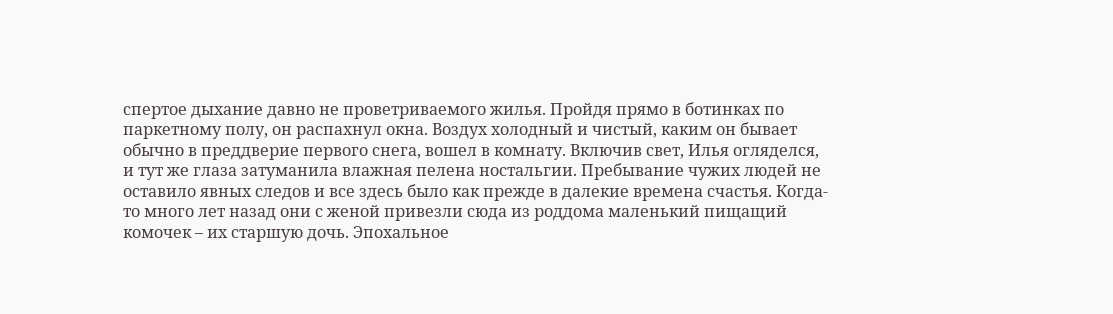спертое дыхание давно не проветриваемого жилья. Пройдя прямо в ботинках по паркетному полу, он распахнул окна. Воздух холодный и чистый, каким он бывает обычно в преддверие первого снега, вошел в комнату. Включив свет, Илья огляделся, и тут же глаза затуманила влажная пелена ностальгии. Пребывание чужих людей не оставило явных следов и все здесь было как прежде в далекие времена счастья. Когда-то много лет назад они с женой привезли сюда из роддома маленький пищащий комочек – их старшую дочь. Эпохальное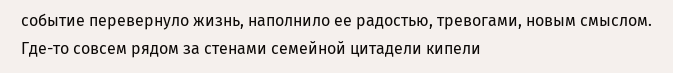событие перевернуло жизнь, наполнило ее радостью, тревогами, новым смыслом. Где-то совсем рядом за стенами семейной цитадели кипели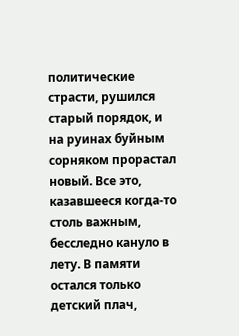политические страсти, рушился старый порядок, и на руинах буйным сорняком прорастал новый. Все это, казавшееся когда-то столь важным, бесследно кануло в лету. В памяти остался только детский плач,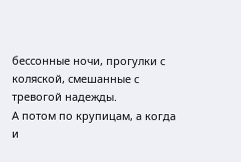бессонные ночи, прогулки с коляской, смешанные с тревогой надежды.
А потом по крупицам, а когда и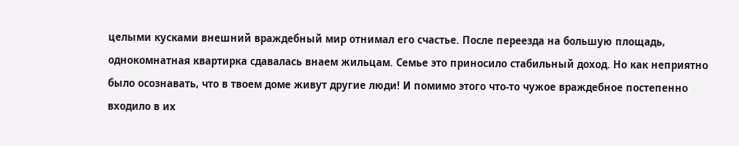целыми кусками внешний враждебный мир отнимал его счастье. После переезда на большую площадь, однокомнатная квартирка сдавалась внаем жильцам. Семье это приносило стабильный доход. Но как неприятно было осознавать, что в твоем доме живут другие люди! И помимо этого что-то чужое враждебное постепенно входило в их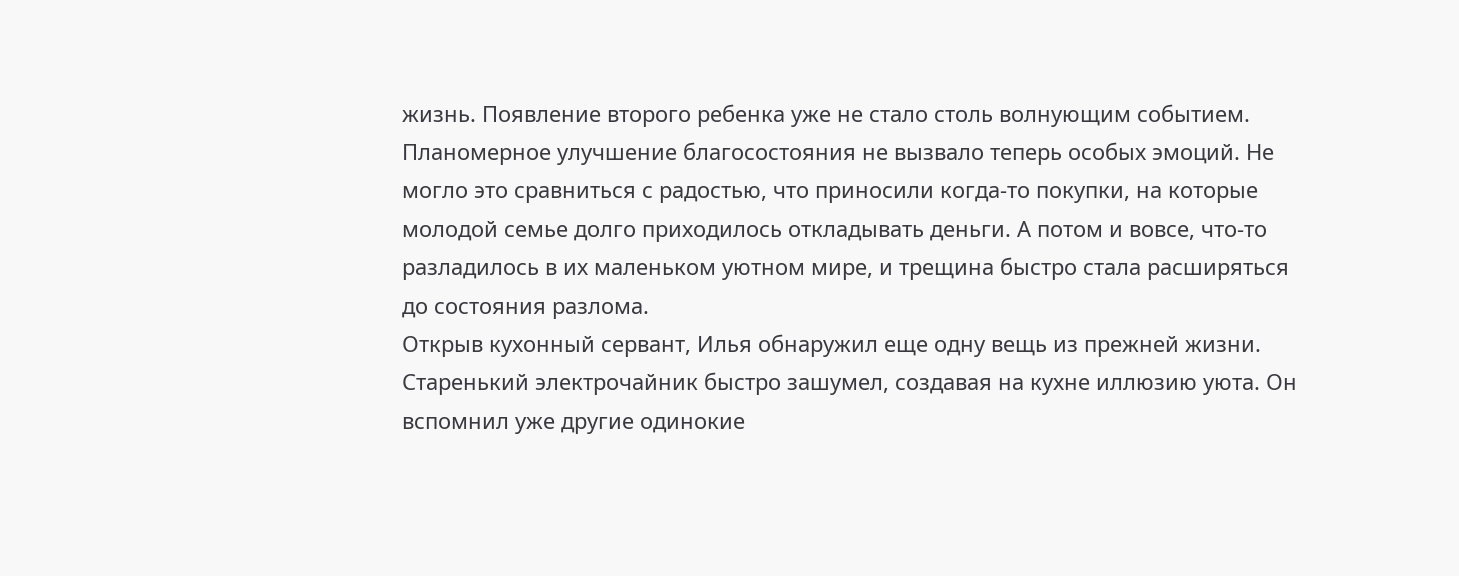жизнь. Появление второго ребенка уже не стало столь волнующим событием. Планомерное улучшение благосостояния не вызвало теперь особых эмоций. Не могло это сравниться с радостью, что приносили когда-то покупки, на которые молодой семье долго приходилось откладывать деньги. А потом и вовсе, что-то разладилось в их маленьком уютном мире, и трещина быстро стала расширяться до состояния разлома.
Открыв кухонный сервант, Илья обнаружил еще одну вещь из прежней жизни. Старенький электрочайник быстро зашумел, создавая на кухне иллюзию уюта. Он вспомнил уже другие одинокие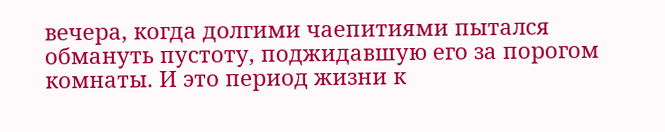вечера, когда долгими чаепитиями пытался обмануть пустоту, поджидавшую его за порогом комнаты. И это период жизни к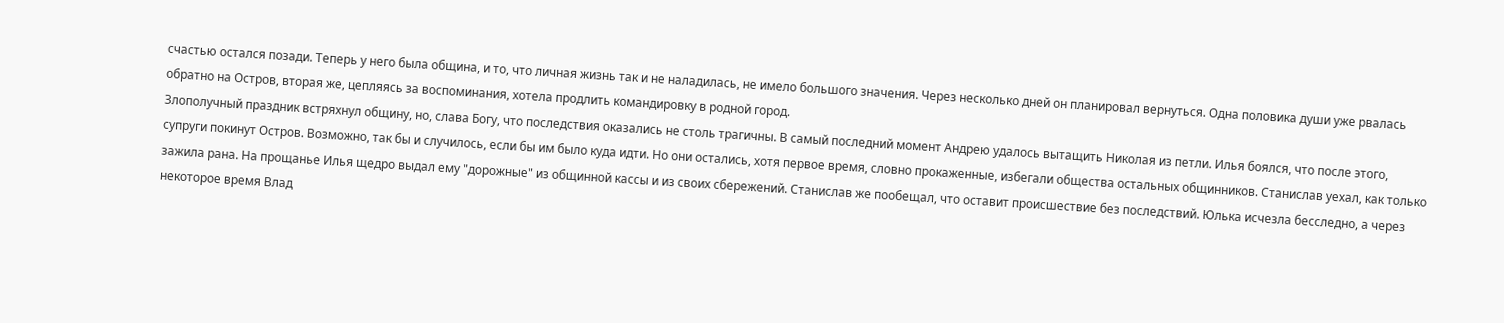счастью остался позади. Теперь у него была община, и то, что личная жизнь так и не наладилась, не имело большого значения. Через несколько дней он планировал вернуться. Одна половика души уже рвалась обратно на Остров, вторая же, цепляясь за воспоминания, хотела продлить командировку в родной город.
Злополучный праздник встряхнул общину, но, слава Богу, что последствия оказались не столь трагичны. В самый последний момент Андрею удалось вытащить Николая из петли. Илья боялся, что после этого, супруги покинут Остров. Возможно, так бы и случилось, если бы им было куда идти. Но они остались, хотя первое время, словно прокаженные, избегали общества остальных общинников. Станислав уехал, как только зажила рана. На прощанье Илья щедро выдал ему "дорожные" из общинной кассы и из своих сбережений. Станислав же пообещал, что оставит происшествие без последствий. Юлька исчезла бесследно, а через некоторое время Влад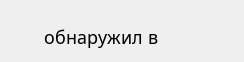обнаружил в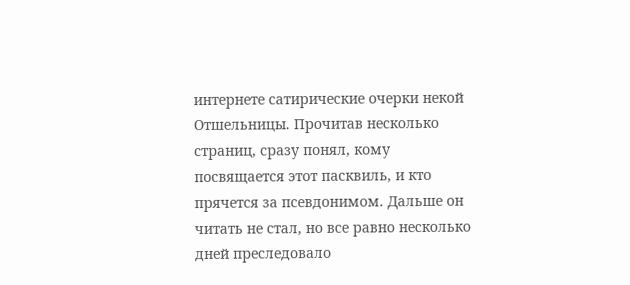интернете сатирические очерки некой Отшельницы. Прочитав несколько страниц, сразу понял, кому посвящается этот пасквиль, и кто прячется за псевдонимом. Дальше он читать не стал, но все равно несколько дней преследовало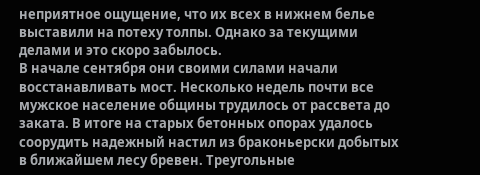неприятное ощущение, что их всех в нижнем белье выставили на потеху толпы. Однако за текущими делами и это скоро забылось.
В начале сентября они своими силами начали восстанавливать мост. Несколько недель почти все мужское население общины трудилось от рассвета до заката. В итоге на старых бетонных опорах удалось соорудить надежный настил из браконьерски добытых в ближайшем лесу бревен. Треугольные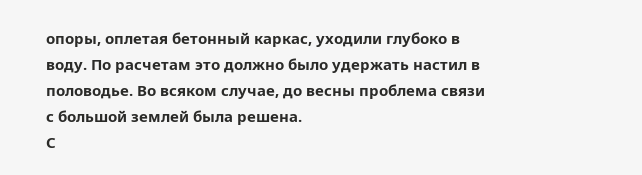опоры, оплетая бетонный каркас, уходили глубоко в воду. По расчетам это должно было удержать настил в половодье. Во всяком случае, до весны проблема связи с большой землей была решена.
С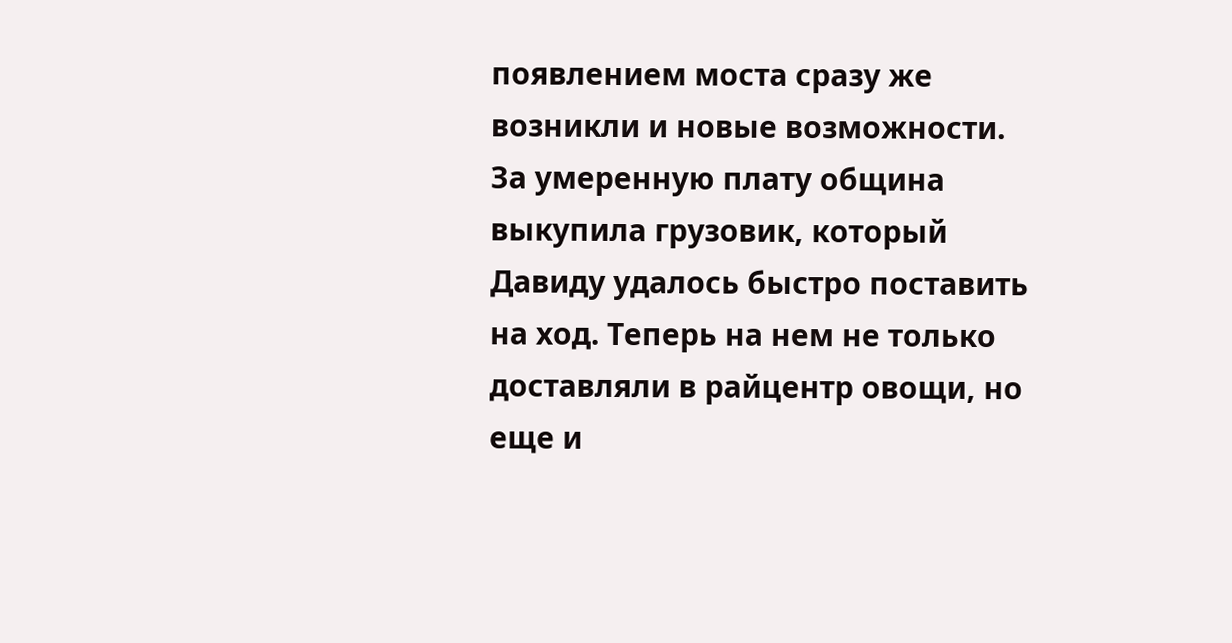появлением моста сразу же возникли и новые возможности. За умеренную плату община выкупила грузовик, который Давиду удалось быстро поставить на ход. Теперь на нем не только доставляли в райцентр овощи, но еще и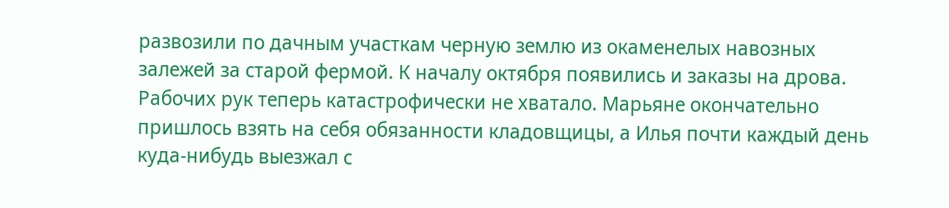развозили по дачным участкам черную землю из окаменелых навозных залежей за старой фермой. К началу октября появились и заказы на дрова. Рабочих рук теперь катастрофически не хватало. Марьяне окончательно пришлось взять на себя обязанности кладовщицы, а Илья почти каждый день куда-нибудь выезжал с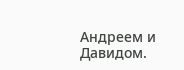Андреем и Давидом.